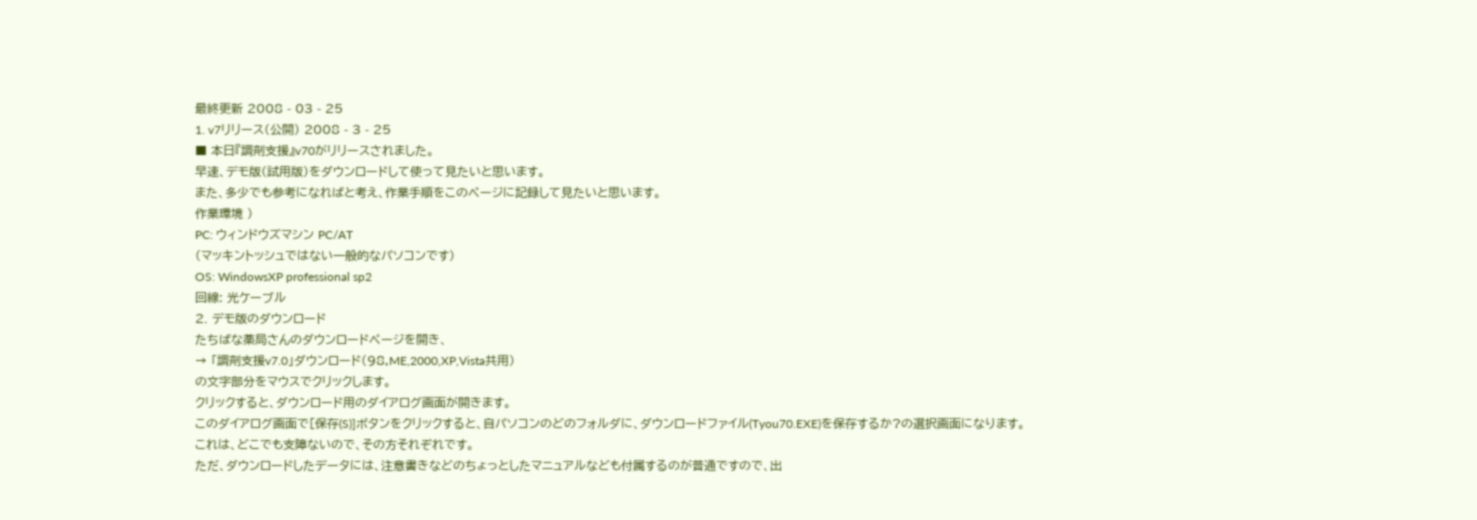最終更新 2008 - 03 - 25
1. v7リリース(公開) 2008 - 3 - 25
■ 本日『調剤支援』v70がリリースされました。
早速、デモ版(試用版)をダウンロードして使って見たいと思います。
また、多少でも参考になればと考え、作業手順をこのページに記録して見たいと思います。
作業環境 )
PC: ウィンドウズマシン PC/AT
(マッキントッシュではない一般的なパソコンです)
OS: WindowsXP professional sp2
回線: 光ケーブル
2. デモ版のダウンロード
たちばな薬局さんのダウンロードページを開き、
→ 「調剤支援v7.0」ダウンロード(98,ME,2000,XP,Vista共用)
の文字部分をマウスでクリックします。
クリックすると、ダウンロード用のダイアログ画面が開きます。
このダイアログ画面で[保存(S)]ボタンをクリックすると、自パソコンのどのフォルダに、ダウンロードファイル(Tyou70.EXE)を保存するか?の選択画面になります。
これは、どこでも支障ないので、その方それぞれです。
ただ、ダウンロードしたデータには、注意書きなどのちょっとしたマニュアルなども付属するのが普通ですので、出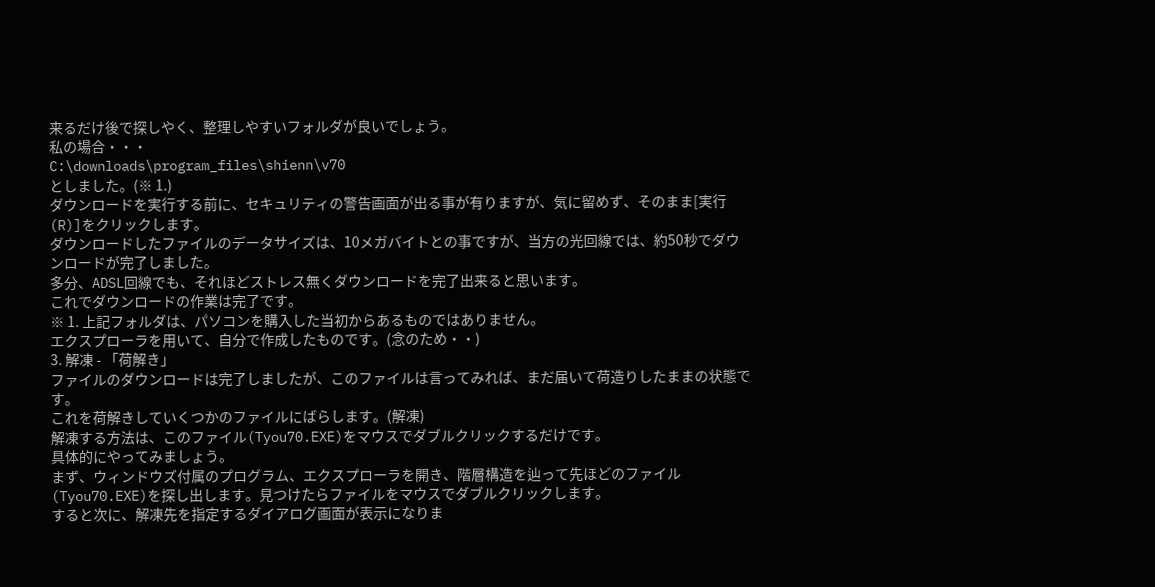来るだけ後で探しやく、整理しやすいフォルダが良いでしょう。
私の場合・・・
C:\downloads\program_files\shienn\v70
としました。(※ 1.)
ダウンロードを実行する前に、セキュリティの警告画面が出る事が有りますが、気に留めず、そのまま[実行(R)]をクリックします。
ダウンロードしたファイルのデータサイズは、10メガバイトとの事ですが、当方の光回線では、約50秒でダウンロードが完了しました。
多分、ADSL回線でも、それほどストレス無くダウンロードを完了出来ると思います。
これでダウンロードの作業は完了です。
※ 1. 上記フォルダは、パソコンを購入した当初からあるものではありません。
エクスプローラを用いて、自分で作成したものです。(念のため・・)
3. 解凍 - 「荷解き」
ファイルのダウンロードは完了しましたが、このファイルは言ってみれば、まだ届いて荷造りしたままの状態です。
これを荷解きしていくつかのファイルにばらします。(解凍)
解凍する方法は、このファイル(Tyou70.EXE)をマウスでダブルクリックするだけです。
具体的にやってみましょう。
まず、ウィンドウズ付属のプログラム、エクスプローラを開き、階層構造を辿って先ほどのファイル(Tyou70.EXE)を探し出します。見つけたらファイルをマウスでダブルクリックします。
すると次に、解凍先を指定するダイアログ画面が表示になりま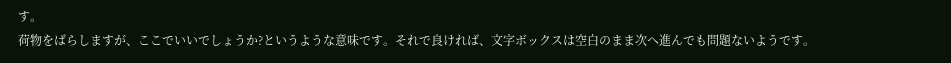す。
荷物をばらしますが、ここでいいでしょうか?というような意味です。それで良ければ、文字ボックスは空白のまま次へ進んでも問題ないようです。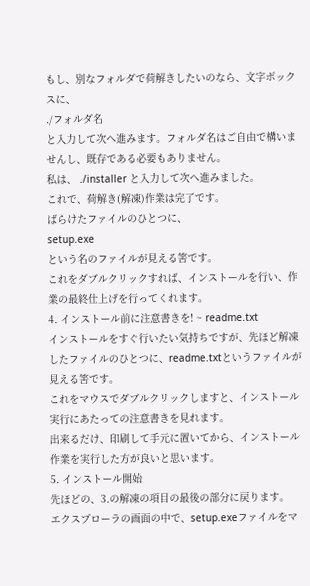もし、別なフォルダで荷解きしたいのなら、文字ボックスに、
./フォルダ名
と入力して次へ進みます。フォルダ名はご自由で構いませんし、既存である必要もありません。
私は、 ./installer と入力して次へ進みました。
これで、荷解き(解凍)作業は完了です。
ばらけたファイルのひとつに、
setup.exe
という名のファイルが見える筈です。
これをダブルクリックすれば、インストールを行い、作業の最終仕上げを行ってくれます。
4. インストール前に注意書きを! ~ readme.txt
インストールをすぐ行いたい気持ちですが、先ほど解凍したファイルのひとつに、readme.txtというファイルが見える筈です。
これをマウスでダブルクリックしますと、インストール実行にあたっての注意書きを見れます。
出来るだけ、印刷して手元に置いてから、インストール作業を実行した方が良いと思います。
5. インストール開始
先ほどの、3.の解凍の項目の最後の部分に戻ります。
エクスプローラの画面の中で、setup.exeファイルをマ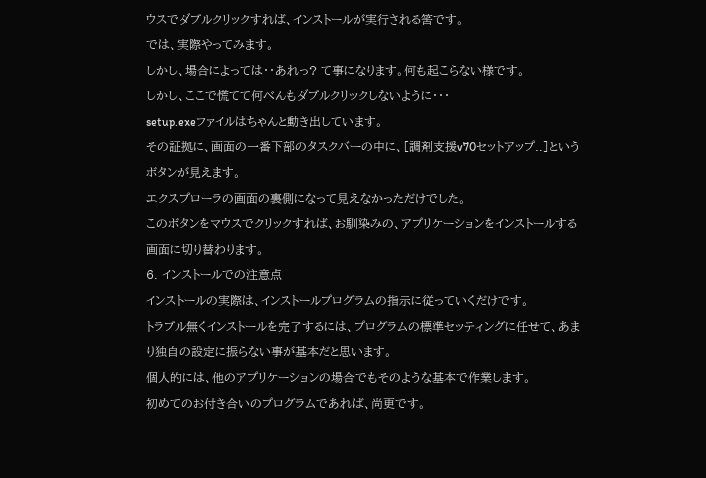ウスでダブルクリックすれば、インストールが実行される筈です。
では、実際やってみます。
しかし、場合によっては・・あれっ? て事になります。何も起こらない様です。
しかし、ここで慌てて何べんもダブルクリックしないように・・・
setup.exeファイルはちゃんと動き出しています。
その証拠に、画面の一番下部のタスクバーの中に、[調剤支援v70セットアップ..]というボタンが見えます。
エクスプローラの画面の裏側になって見えなかっただけでした。
このボタンをマウスでクリックすれば、お馴染みの、アプリケーションをインストールする画面に切り替わります。
6. インストールでの注意点
インストールの実際は、インストールプログラムの指示に従っていくだけです。
トラブル無くインストールを完了するには、プログラムの標準セッティングに任せて、あまり独自の設定に振らない事が基本だと思います。
個人的には、他のアプリケーションの場合でもそのような基本で作業します。
初めてのお付き合いのプログラムであれば、尚更です。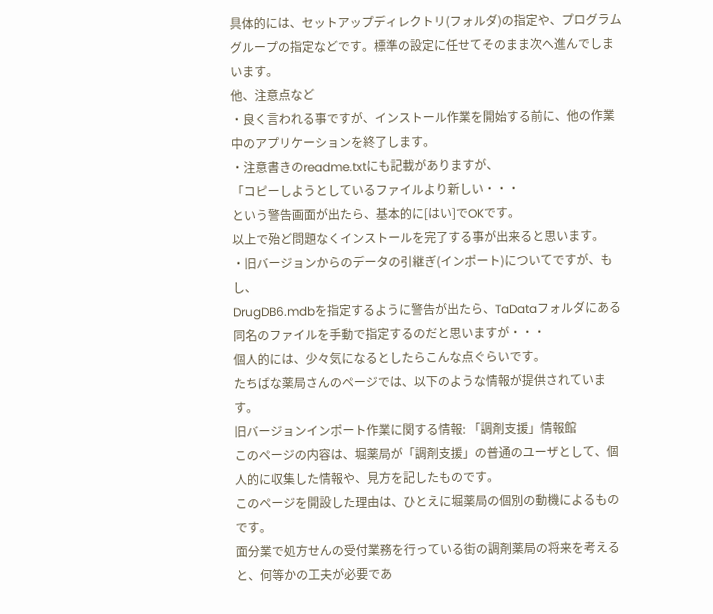具体的には、セットアップディレクトリ(フォルダ)の指定や、プログラムグループの指定などです。標準の設定に任せてそのまま次へ進んでしまいます。
他、注意点など
・良く言われる事ですが、インストール作業を開始する前に、他の作業中のアプリケーションを終了します。
・注意書きのreadme.txtにも記載がありますが、
「コピーしようとしているファイルより新しい・・・
という警告画面が出たら、基本的に[はい]でOKです。
以上で殆ど問題なくインストールを完了する事が出来ると思います。
・旧バージョンからのデータの引継ぎ(インポート)についてですが、もし、
DrugDB6.mdbを指定するように警告が出たら、TaDataフォルダにある同名のファイルを手動で指定するのだと思いますが・・・
個人的には、少々気になるとしたらこんな点ぐらいです。
たちばな薬局さんのページでは、以下のような情報が提供されています。
旧バージョンインポート作業に関する情報: 「調剤支援」情報館
このページの内容は、堀薬局が「調剤支援」の普通のユーザとして、個人的に収集した情報や、見方を記したものです。
このページを開設した理由は、ひとえに堀薬局の個別の動機によるものです。
面分業で処方せんの受付業務を行っている街の調剤薬局の将来を考えると、何等かの工夫が必要であ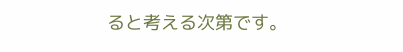ると考える次第です。